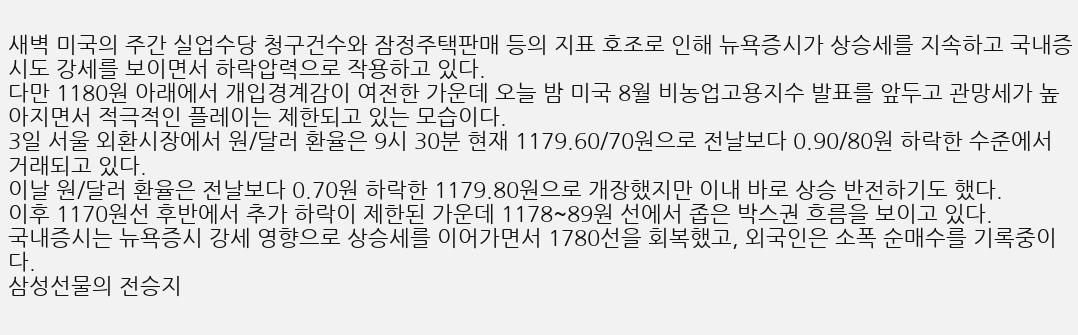새벽 미국의 주간 실업수당 청구건수와 잠정주택판매 등의 지표 호조로 인해 뉴욕증시가 상승세를 지속하고 국내증시도 강세를 보이면서 하락압력으로 작용하고 있다.
다만 1180원 아래에서 개입경계감이 여전한 가운데 오늘 밤 미국 8월 비농업고용지수 발표를 앞두고 관망세가 높아지면서 적극적인 플레이는 제한되고 있는 모습이다.
3일 서울 외환시장에서 원/달러 환율은 9시 30분 현재 1179.60/70원으로 전날보다 0.90/80원 하락한 수준에서 거래되고 있다.
이날 원/달러 환율은 전날보다 0.70원 하락한 1179.80원으로 개장했지만 이내 바로 상승 반전하기도 했다.
이후 1170원선 후반에서 추가 하락이 제한된 가운데 1178~89원 선에서 좁은 박스권 흐름을 보이고 있다.
국내증시는 뉴욕증시 강세 영향으로 상승세를 이어가면서 1780선을 회복했고, 외국인은 소폭 순매수를 기록중이다.
삼성선물의 전승지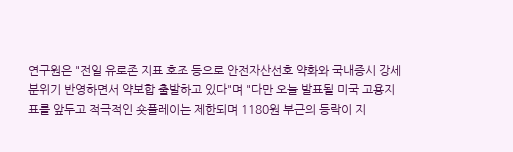연구원은 "전일 유로존 지표 호조 등으로 안전자산선호 약화와 국내증시 강세 분위기 반영하면서 약보합 출발하고 있다"며 "다만 오늘 발표될 미국 고용지표를 앞두고 적극적인 숏플레이는 제한되며 1180원 부근의 등락이 지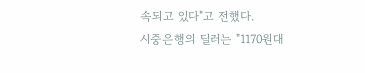속되고 있다"고 전했다.
시중은행의 딜러는 "1170원대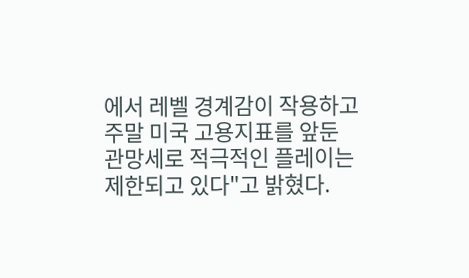에서 레벨 경계감이 작용하고 주말 미국 고용지표를 앞둔 관망세로 적극적인 플레이는 제한되고 있다"고 밝혔다.